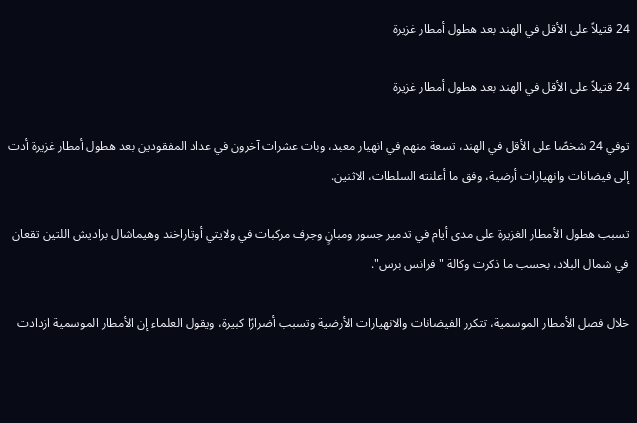24 قتيلاً على الأقل في الهند بعد هطول أمطار غزيرة

24 قتيلاً على الأقل في الهند بعد هطول أمطار غزيرة

توفي 24 شخصًا على الأقل في الهند، تسعة منهم في انهيار معبد، وبات عشرات آخرون في عداد المفقودين بعد هطول أمطار غزيرة أدت إلى فيضانات وانهيارات أرضية، وفق ما أعلنته السلطات، الاثنين.

تسبب هطول الأمطار الغزيرة على مدى أيام في تدمير جسور ومبانٍ وجرف مركبات في ولايتي أوتاراخند وهيماشال براديش اللتين تقعان في شمال البلاد، بحسب ما ذكرت وكالة "فرانس برس".

خلال فصل الأمطار الموسمية، تتكرر الفيضانات والانهيارات الأرضية وتسبب أضرارًا كبيرة، ويقول العلماء إن الأمطار الموسمية ازدادت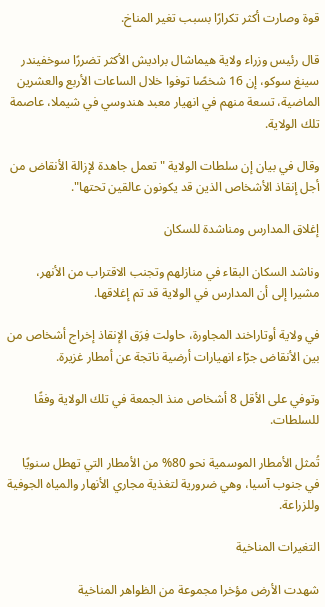قوة وصارت أكثر تكرارًا بسبب تغير المناخ.

قال رئيس وزراء ولاية هيماشال براديش الأكثر تضررًا سوخفيندر سينغ سوكو، إن 16 شخصًا توفوا خلال الساعات الأربع والعشرين الماضية، تسعة منهم في انهيار معبد هندوسي في شيملا، عاصمة تلك الولاية.

وقال في بيان إن سلطات الولاية "تعمل جاهدة لإزالة الأنقاض من أجل إنقاذ الأشخاص الذين قد يكونون عالقين تحتها".

إغلاق المدارس ومناشدة للسكان

وناشد السكان البقاء في منازلهم وتجنب الاقتراب من الأنهر، مشيرا إلى أن المدارس في الولاية قد تم إغلاقها.

في ولاية أوتاراخند المجاورة، حاولت فِرَق الإنقاذ إخراج أشخاص من بين الأنقاض جرّاء انهيارات أرضية ناتجة عن أمطار غزيرة.

وتوفي على الأقل 8 أشخاص منذ الجمعة في تلك الولاية وفقًا للسلطات.

تُمثل الأمطار الموسمية نحو 80% من الأمطار التي تهطل سنويًا في جنوب آسيا، وهي ضرورية لتغذية مجاري الأنهار والمياه الجوفية وللزراعة.

التغيرات المناخية

شهدت الأرض مؤخرا مجموعة من الظواهر المناخية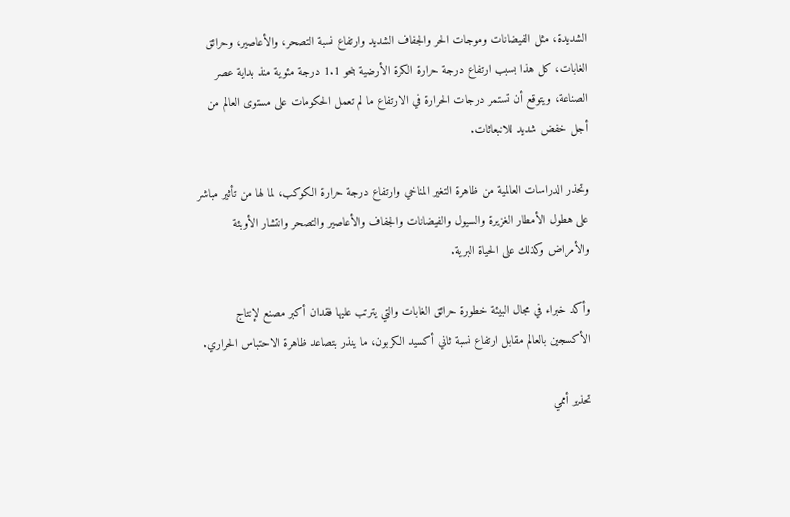الشديدة، مثل الفيضانات وموجات الحر والجفاف الشديد وارتفاع نسبة التصحر، والأعاصير، وحرائق الغابات، كل هذا بسبب ارتفاع درجة حرارة الكرة الأرضية بنحو 1.1 درجة مئوية منذ بداية عصر الصناعة، ويتوقع أن تستمر درجات الحرارة في الارتفاع ما لم تعمل الحكومات على مستوى العالم من أجل خفض شديد للانبعاثات.

وتحذر الدراسات العالمية من ظاهرة التغير المناخي وارتفاع درجة حرارة الكوكب، لما لها من تأثير مباشر على هطول الأمطار الغزيرة والسيول والفيضانات والجفاف والأعاصير والتصحر وانتشار الأوبئة والأمراض وكذلك على الحياة البرية.

وأكد خبراء في مجال البيئة خطورة حرائق الغابات والتي يترتب عليها فقدان أكبر مصنع لإنتاج الأكسجين بالعالم مقابل ارتفاع نسبة ثاني أكسيد الكربون، ما ينذر بتصاعد ظاهرة الاحتباس الحراري.

تحذير أممي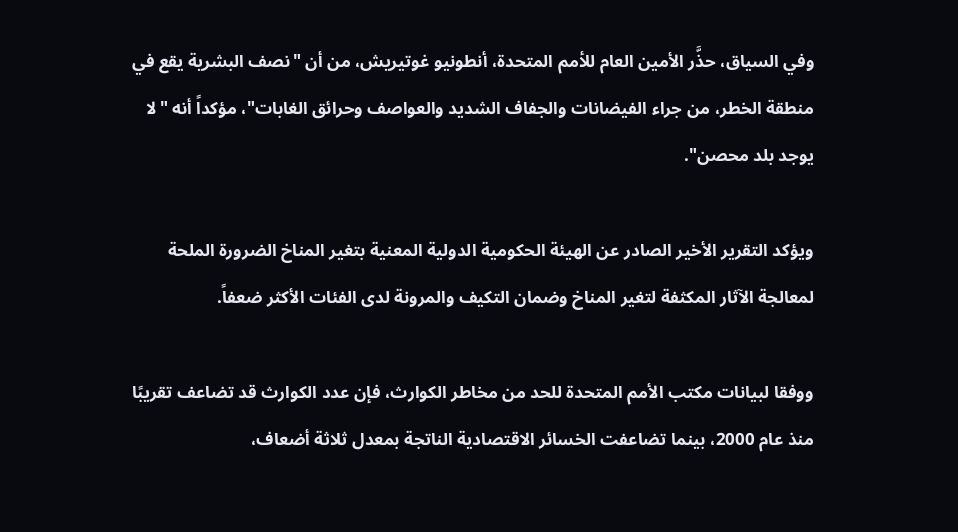وفي السياق، حذَّر الأمين العام للأمم المتحدة، أنطونيو غوتيريش، من أن "نصف البشرية يقع في منطقة الخطر، من جراء الفيضانات والجفاف الشديد والعواصف وحرائق الغابات"، مؤكداً أنه "لا يوجد بلد محصن".

ويؤكد التقرير الأخير الصادر عن الهيئة الحكومية الدولية المعنية بتغير المناخ الضرورة الملحة لمعالجة الآثار المكثفة لتغير المناخ وضمان التكيف والمرونة لدى الفئات الأكثر ضعفاً.

ووفقا لبيانات مكتب الأمم المتحدة للحد من مخاطر الكوارث، فإن عدد الكوارث قد تضاعف تقريبًا منذ عام 2000، بينما تضاعفت الخسائر الاقتصادية الناتجة بمعدل ثلاثة أضعاف،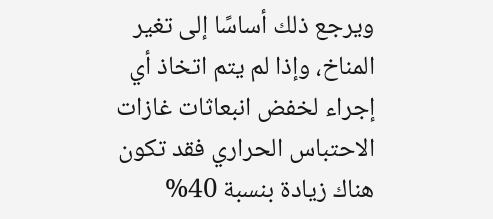ويرجع ذلك أساسًا إلى تغير المناخ، وإذا لم يتم اتخاذ أي إجراء لخفض انبعاثات غازات الاحتباس الحراري فقد تكون هناك زيادة بنسبة 40%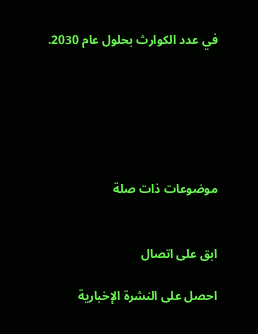في عدد الكوارث بحلول عام 2030.






موضوعات ذات صلة


ابق على اتصال

احصل على النشرة الإخبارية